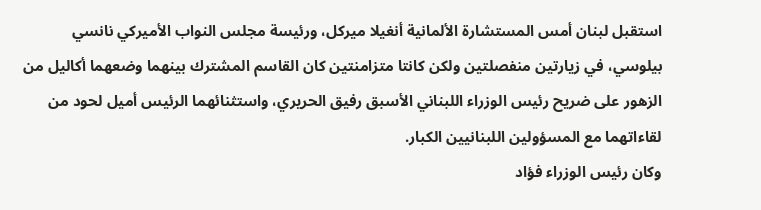استقبل لبنان أمس المستشارة الألمانية أنغيلا ميركل، ورئيسة مجلس النواب الأميركي نانسي بيلوسي، في زيارتين منفصلتين ولكن كانتا متزامنتين كان القاسم المشترك بينهما وضعهما أكاليل من الزهور على ضريح رئيس الوزراء اللبناني الأسبق رفيق الحريري، واستثنائهما الرئيس أميل لحود من لقاءاتهما مع المسؤولين اللبنانيين الكبار.
وكان رئيس الوزراء فؤاد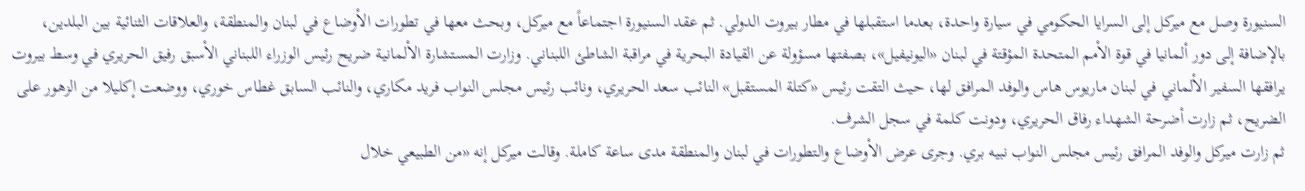السنيورة وصل مع ميركل إلى السرايا الحكومي في سيارة واحدة، بعدما استقبلها في مطار بيروت الدولي. ثم عقد السنيورة اجتماعاً مع ميركل، وبحث معها في تطورات الأوضاع في لبنان والمنطقة، والعلاقات الثنائية بين البلدين، بالإضافة إلى دور ألمانيا في قوة الأمم المتحدة المؤقتة في لبنان «اليونيفيل»، بصفتها مسؤولة عن القيادة البحرية في مراقبة الشاطئ اللبناني. وزارت المستشارة الألمانية ضريح رئيس الوزراء اللبناني الأسبق رفيق الحريري في وسط بيروت يرافقها السفير الألماني في لبنان ماريوس هاس والوفد المرافق لها، حيث التقت رئيس «كتلة المستقبل» النائب سعد الحريري، ونائب رئيس مجلس النواب فريد مكاري، والنائب السابق غطاس خوري، ووضعت إكليلا من الزهور على الضريح، ثم زارت أضرحة الشهداء رفاق الحريري، ودونت كلمة في سجل الشرف.
ثم زارت ميركل والوفد المرافق رئيس مجلس النواب نبيه بري. وجرى عرض الأوضاع والتطورات في لبنان والمنطقة مدى ساعة كاملة. وقالت ميركل إنه «من الطبيعي خلال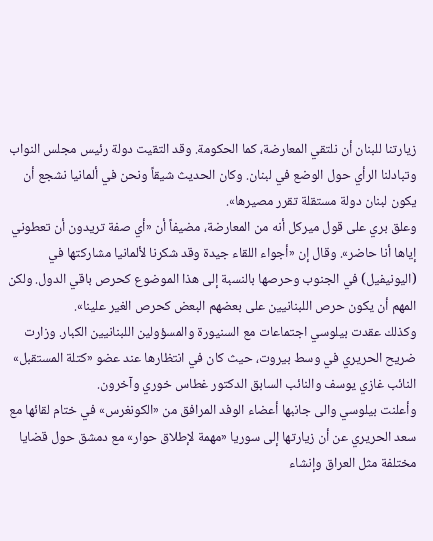زيارتنا للبنان أن نلتقي المعارضة، كما الحكومة. وقد التقيت دولة رئيس مجلس النواب وتبادلنا الرأي حول الوضع في لبنان. وكان الحديث شيقاً ونحن في ألمانيا نشجع أن يكون لبنان دولة مستقلة تقرر مصيرها».
وعلق بري على قول ميركل أنه من المعارضة، مضيفاً أن «أي صفة تريدون أن تعطوني إياها أنا حاضر». وقال إن «أجواء اللقاء جيدة وقد شكرنا لألمانيا مشاركتها في (اليونيفيل) في الجنوب وحرصها بالنسبة إلى هذا الموضوع كحرص باقي الدول. ولكن المهم أن يكون حرص اللبنانيين على بعضهم البعض كحرص الغير علينا».
وكذلك عقدت بيلوسي اجتماعات مع السنيورة والمسؤولين اللبنانيين الكبار. وزارت ضريح الحريري في وسط بيروت، حيث كان في انتظارها عند عضو «كتلة المستقبل» النائب غازي يوسف والنائب السابق الدكتور غطاس خوري وآخرون.
وأعلنت بيلوسي والى جانبها أعضاء الوفد المرافق من «الكونغرس» في ختام لقائها مع سعد الحريري عن أن زيارتها إلى سوريا «مهمة لإطلاق حوار» مع دمشق حول قضايا مختلفة مثل العراق وإنشاء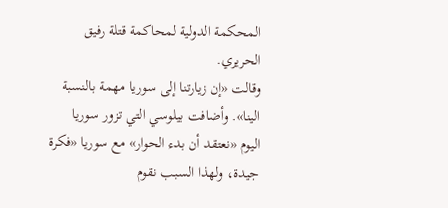المحكمة الدولية لمحاكمة قتلة رفيق الحريري.
وقالت «إن زيارتنا إلى سوريا مهمة بالنسبة الينا». وأضافت بيلوسي التي تزور سوريا اليوم «نعتقد أن بدء الحوار» مع سوريا «فكرة جيدة، ولهذا السبب نقوم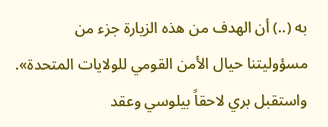به (..) أن الهدف من هذه الزيارة جزء من مسؤوليتنا حيال الأمن القومي للولايات المتحدة». واستقبل بري لاحقاً بيلوسي وعقد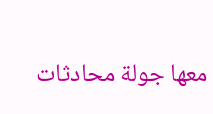معها جولة محادثات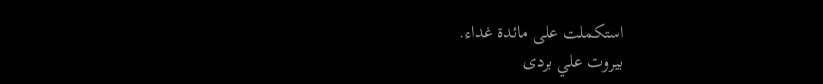استكملت على مائدة غداء.
بيروت علي بردى